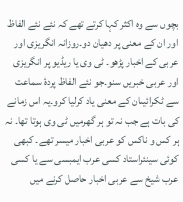بچوں سے وہ اکثر کہا کرتے تھے کہ نئے نئے الفاظ اور ان کے معنی پر دھیان دو۔روزانہ انگریزی اور عربی کے اخبار پڑھو۔ ٹی وی یا ریڈیو پر انگریزی اور عربی خبریں سنو۔جو نئے الفاظ پردۂ سماعت سے ٹکرائیںان کے معنی یاد کرلیا کرو۔یہ اس زمانے کی بات ہے جب نہ تو ہر گھرمیں ٹی وی ہوتا تھا۔ نہ ہر کس و ناکس کو عربی اخبار میسر تھے۔ کبھی کوئی سینئراستاد کسی عرب ایمبسی سے یا کسی عرب شیخ سے عربی اخبار حاصل کرنے میں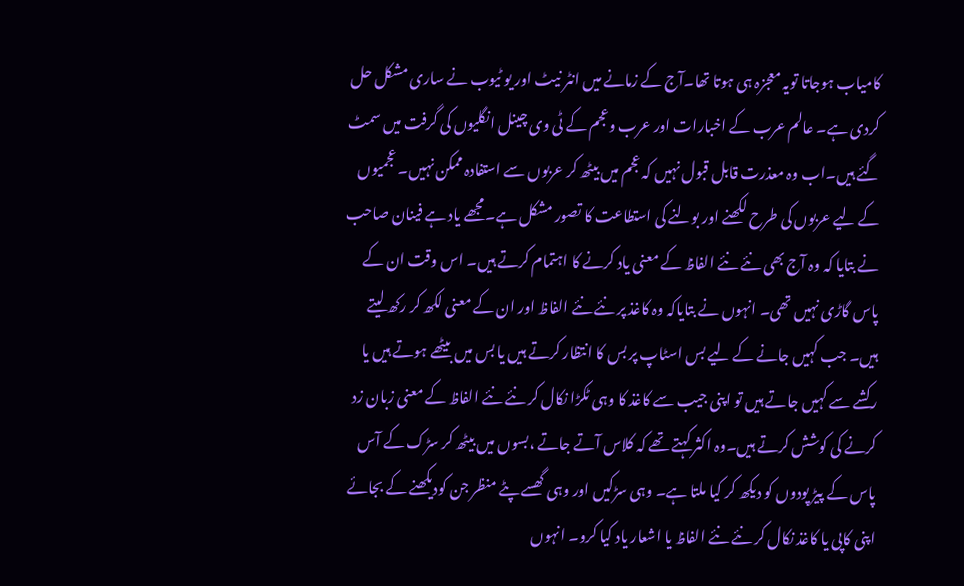کامیاب ہوجاتا تویہ معجزہ ہی ہوتا تھا۔آج کے زمانے میں انٹر نیٹ اور یو ٹیوب نے ساری مشکل حل کردی ہے۔ عالم عرب کے اخبارات اور عرب وعجم کے ٹی وی چینل انگلیوں کی گرفت میں سمٹ گئے ہیں۔اب وہ معذرت قابل قبول نہیں کہ عجم میں بیٹھ کر عربوں سے استفادہ ممکن نہیں۔ عجمیوں کے لیے عربوں کی طرح لکھنے اور بولنے کی استطاعت کا تصور مشکل ہے۔مجھے یاد ہے فینان صاحب نے بتایا کہ وہ آج بھی نئے نئے الفاظ کے معنی یاد کرنے کا اہتمام کرتے ہیں۔ اس وقت ان کے پاس گاڑی نہیں تھی۔ انہوں نے بتایاکہ وہ کاغذ پر نئے نئے الفاظ اور ان کے معنی لکھ کر رکھ لیتے ہیں۔ جب کہیں جانے کے لیے بس اسٹاپ پر بس کا انتظار کرتے ہیں یا بس میں بیٹھے ہوتے ہیں یا رکشے سے کہیں جاتے ہیں تو اپنی جیب سے کاغذ کا وہی ٹکڑا نکال کر نئے نئے الفاظ کے معنی زبان زد کرنے کی کوشش کرتے ہیں۔وہ اکثر کہتے تھے کہ کلاس آتے جاتے ،بسوں میں بیٹھ کر سڑک کے آس پاس کے پیڑ پودوں کو دیکھ کر کیا ملتا ہے۔ وہی سڑکیں اور وہی گھسے پٹے منظر جن کودیکھنے کے بجائے اپنی کاپی یا کاغذ نکال کر نئے نئے الفاظ یا اشعار یاد کیا کرو۔ انہوں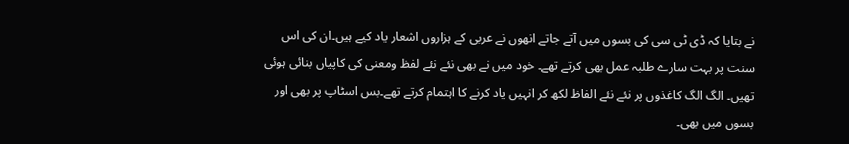نے بتایا کہ ڈی ٹی سی کی بسوں میں آتے جاتے انھوں نے عربی کے ہزاروں اشعار یاد کیے ہیں۔ان کی اس سنت پر بہت سارے طلبہ عمل بھی کرتے تھے۔ خود میں نے بھی نئے نئے لفظ ومعنی کی کاپیاں بنائی ہوئی تھیں۔ الگ الگ کاغذوں پر نئے نئے الفاظ لکھ کر انہیں یاد کرنے کا اہتمام کرتے تھے۔بس اسٹاپ پر بھی اور بسوں میں بھی۔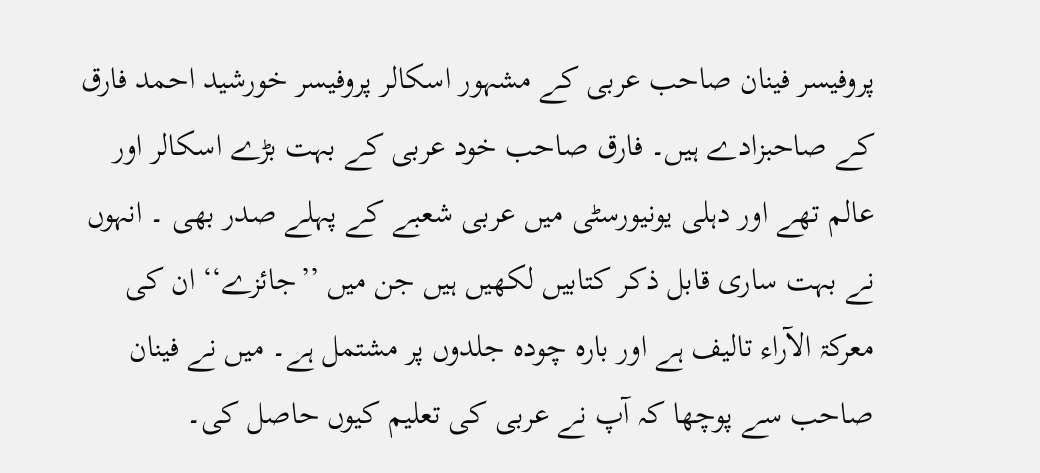پروفیسر فینان صاحب عربی کے مشہور اسکالر پروفیسر خورشید احمد فارق کے صاحبزادے ہیں۔ فارق صاحب خود عربی کے بہت بڑے اسکالر اور عالم تھے اور دہلی یونیورسٹی میں عربی شعبے کے پہلے صدر بھی ۔ انہوں نے بہت ساری قابل ذکر کتابیں لکھیں ہیں جن میں ’’جائزے‘‘ ان کی معرکۃ الآراء تالیف ہے اور بارہ چودہ جلدوں پر مشتمل ہے۔ میں نے فینان صاحب سے پوچھا کہ آپ نے عربی کی تعلیم کیوں حاصل کی۔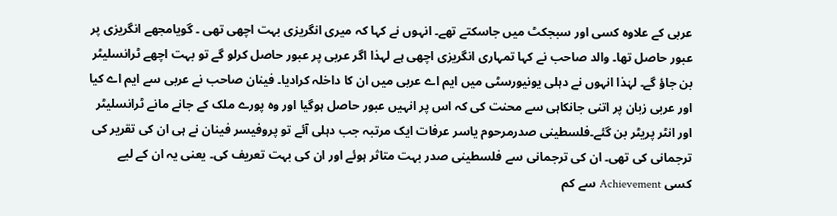عربی کے علاوہ کسی اور سبجکٹ میں جاسکتے تھے۔ انہوں نے کہا کہ میری انگریزی بہت اچھی تھی ۔ گویامجھے انگریزی پر عبور حاصل تھا۔ والد صاحب نے کہا تمہاری انگریزی اچھی ہے لہذا اگر عربی پر عبور حاصل کرلو گے تو بہت اچھے ٹرانسلیٹر بن جاؤ گے۔ لہٰذا انہوں نے دہلی یونیورسٹی میں ایم اے عربی میں ان کا داخلہ کرادیا۔ فینان صاحب نے عربی سے ایم اے کیا اور عربی زبان پر اتنی جانکاہی سے محنت کی کہ اس پر انہیں عبور حاصل ہوگیا اور وہ پورے ملک کے جانے مانے ٹرانسلیٹر اور انٹر پریٹر بن گئے۔فلسطینی صدرمرحوم یاسر عرفات ایک مرتبہ جب دہلی آئے تو پروفیسر فینان نے ہی ان کی تقریر کی ترجمانی کی تھی۔ ان کی ترجمانی سے فلسطینی صدر بہت متاثر ہوئے اور ان کی بہت تعریف کی۔ یعنی یہ ان کے لیے کسی Achievement سے کم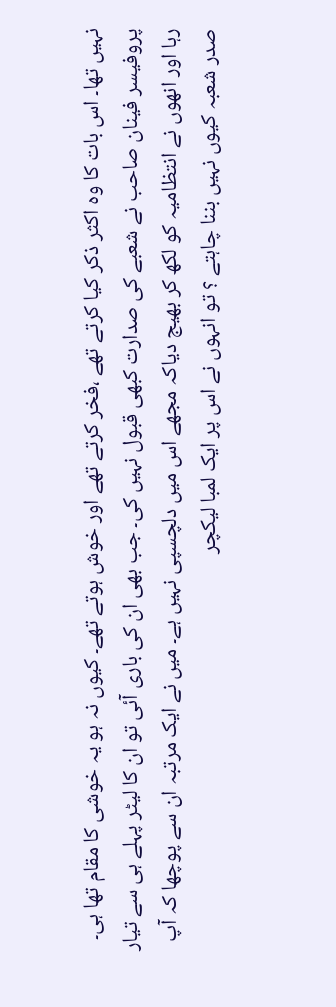نہیں تھا۔ اس بات کا وہ اکثر ذکر کیا کرتے تھے ،فخر کرتے تھے اور خوش ہوتے تھے۔ کیوں نہ ہو یہ خوشی کا مقام تھا ہی۔
پروفیسر فینان صاحب نے شعبے کی صدارت کبھی قبول نہیں کی۔ جب بھی ان کی باری آئی تو ان کا لیٹر پہلے ہی سے تیار رہا اور انھوں نے انتظامیہ کو لکھ کر بھیج دیاکہ مجھے اس میں دلچسپی نہیں ہے۔ میں نے ایک مرتبہ ان سے پوچھا کہ آپ صدر شعبہ کیوں نہیں بننا چاہتے ؟ تو انہوں نے اس پر ایک لمبا لیکچر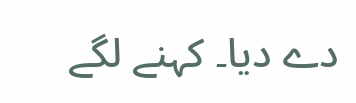دے دیا۔ کہنے لگے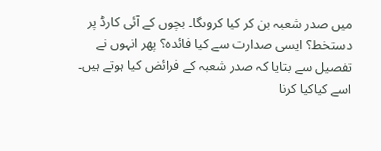میں صدر شعبہ بن کر کیا کروںگا۔ بچوں کے آئی کارڈ پر دستخط؟ ایسی صدارت سے کیا فائدہ؟ پھر انہوں نے تفصیل سے بتایا کہ صدر شعبہ کے فرائض کیا ہوتے ہیں۔ اسے کیاکیا کرنا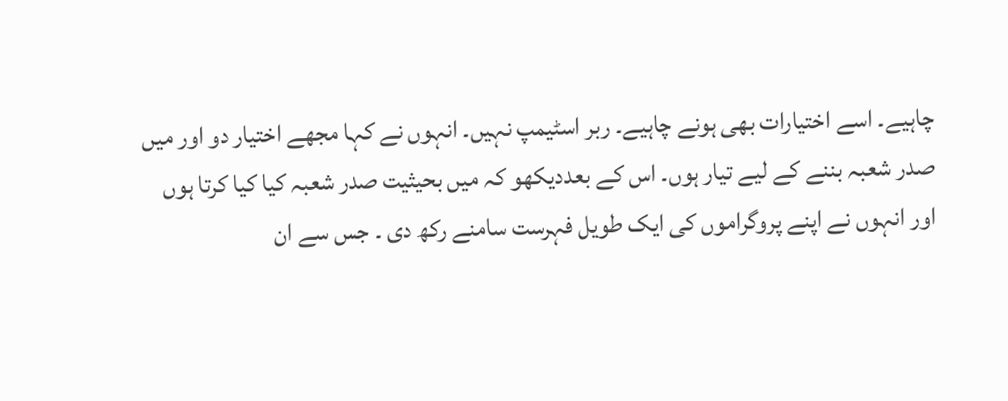چاہیے۔ اسے اختیارات بھی ہونے چاہیے۔ ربر اسٹیمپ نہیں۔ انہوں نے کہا مجھے اختیار دو اور میں صدر شعبہ بننے کے لیے تیار ہوں۔ اس کے بعددیکھو کہ میں بحیثیت صدر شعبہ کیا کیا کرتا ہوں اور انہوں نے اپنے پروگراموں کی ایک طویل فہرست سامنے رکھ دی ۔ جس سے ان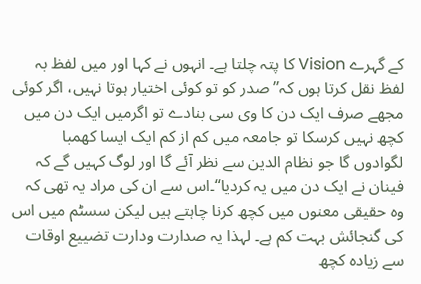کے گہرے Vision کا پتہ چلتا ہے۔ انہوں نے کہا اور میں لفظ بہ لفظ نقل کرتا ہوں کہ’’ صدر کو تو کوئی اختیار ہوتا نہیں، اگر کوئی مجھے صرف ایک دن کا وی سی بنادے تو اگرمیں ایک دن میں کچھ نہیں کرسکا تو جامعہ میں کم از کم ایک ایسا کھمبا لگوادوں گا جو نظام الدین سے نظر آئے گا اور لوگ کہیں گے کہ فینان نے ایک دن میں یہ کردیا‘‘۔اس سے ان کی مراد یہ تھی کہ وہ حقیقی معنوں میں کچھ کرنا چاہتے ہیں لیکن سسٹم میں اس کی گنجائش بہت کم ہے۔ لہذا یہ صدارت ودارت تضییع اوقات سے زیادہ کچھ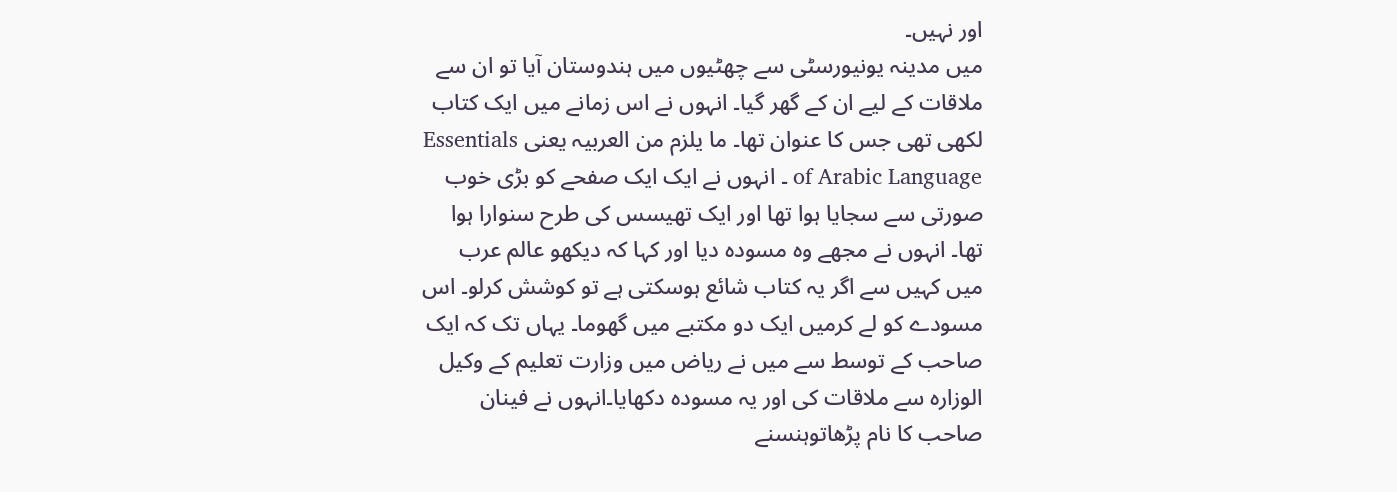اور نہیں۔
میں مدینہ یونیورسٹی سے چھٹیوں میں ہندوستان آیا تو ان سے ملاقات کے لیے ان کے گھر گیا۔ انہوں نے اس زمانے میں ایک کتاب لکھی تھی جس کا عنوان تھا۔ ما یلزم من العربیہ یعنی Essentials of Arabic Language ۔ انہوں نے ایک ایک صفحے کو بڑی خوب صورتی سے سجایا ہوا تھا اور ایک تھیسس کی طرح سنوارا ہوا تھا۔ انہوں نے مجھے وہ مسودہ دیا اور کہا کہ دیکھو عالم عرب میں کہیں سے اگر یہ کتاب شائع ہوسکتی ہے تو کوشش کرلو۔ اس مسودے کو لے کرمیں ایک دو مکتبے میں گھوما۔ یہاں تک کہ ایک صاحب کے توسط سے میں نے ریاض میں وزارت تعلیم کے وکیل الوزارہ سے ملاقات کی اور یہ مسودہ دکھایا۔انہوں نے فینان صاحب کا نام پڑھاتوہنسنے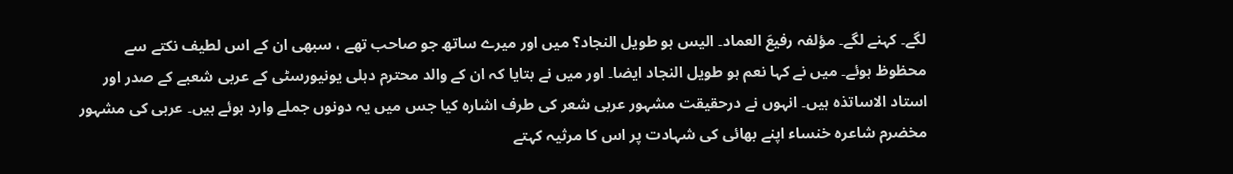لگے۔ کہنے لگے۔ مؤلفہ رفیعَ العماد۔ الیس ہو طویل النجاد؟ میں اور میرے ساتھ جو صاحب تھے ، سبھی ان کے اس لطیف نکتے سے محظوظ ہوئے۔ میں نے کہا نعم ہو طویل النجاد ایضا۔ اور میں نے بتایا کہ ان کے والد محترم دہلی یونیورسٹی کے عربی شعبے کے صدر اور استاد الاساتذہ ہیں۔ انہوں نے درحقیقت مشہور عربی شعر کی طرف اشارہ کیا جس میں یہ دونوں جملے وارد ہوئے ہیں۔ عربی کی مشہور مخضرم شاعرہ خنساء اپنے بھائی کی شہادت پر اس کا مرثیہ کہتے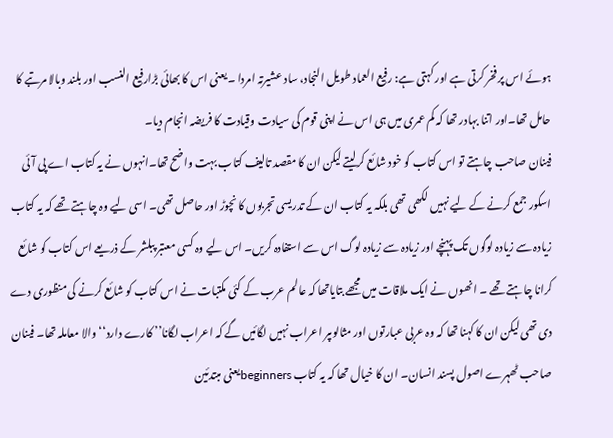ہوئے اس پر فخر کرتی ہے اور کہتی ہے: رفیع العماد طویل النجاد، ساد عشیرتہ امردا ۔یعنی اس کا بھائی بڑارفیع النسب اور بلند وبالا مرتبے کا حامل تھا۔اور اتنا بہادر تھا کہ کم عمری میں ہی اس نے اپنی قوم کی سیادت وقیادت کا فریضہ انجام دیا۔
فینان صاحب چاہتے تو اس کتاب کو خود شائع کرلیتے لیکن ان کا مقصد تالیف کتاب بہت واضح تھا۔انہوں نے یہ کتاب اے پی آئی اسکور جمع کرنے کے لیے نہیں لکھی تھی بلکہ یہ کتاب ان کے تدریسی تجربوں کا نچوڑ اور حاصل تھی۔ اسی لیے وہ چاہتے تھے کہ یہ کتاب زیادہ سے زیادہ لوگوں تک پہنچے اور زیادہ سے زیادہ لوگ اس سے استفادہ کریں۔ اس لیے وہ کسی معتبر پبلشر کے ذریعے اس کتاب کو شائع کرانا چاہتے تھے ۔ انھوں نے ایک ملاقات میں مجھے بتایاتھا کہ عالم عرب کے کئی مکتبات نے اس کتاب کو شائع کرنے کی منظوری دے دی تھی لیکن ان کا کہنا تھا کہ وہ عربی عبارتوں اور مثالوںپر اعراب نہیں لگائیں گے کہ اعراب لگانا’’ کارے دارد‘‘ والا معاملہ تھا۔ فینان صاحب ٹھہرے اصول پسند انسان۔ ان کا خیال تھا کہ یہ کتاب beginnersیعنی مبتدئین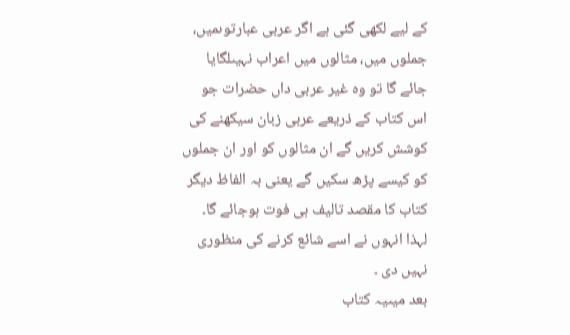کے لیے لکھی گئی ہے اگر عربی عبارتوںمیں، جملوں میں، مثالوں میں اعراب نہیںلگایا جائے گا تو وہ غیر عربی داں حضرات جو اس کتاب کے ذریعے عربی زبان سیکھنے کی کوشش کریں گے ان مثالوں کو اور ان جملوں کو کیسے پڑھ سکیں گے یعنی بہ الفاظ دیگر کتاب کا مقصد تالیف ہی فوت ہوجائے گا۔ لہذا انہوں نے اسے شائع کرنے کی منظوری نہیں دی ۔
بعد میںیہ کتاب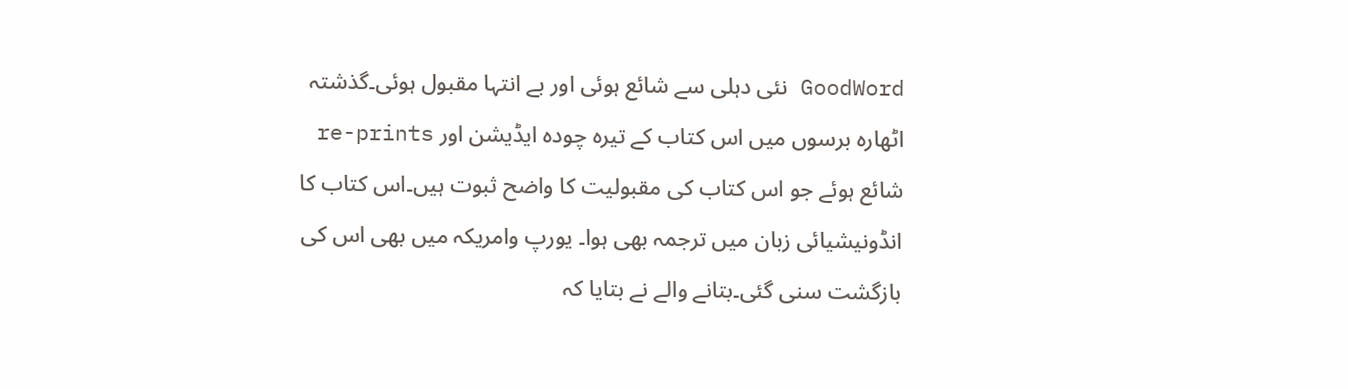GoodWord نئی دہلی سے شائع ہوئی اور بے انتہا مقبول ہوئی۔گذشتہ اٹھارہ برسوں میں اس کتاب کے تیرہ چودہ ایڈیشن اور re-prints شائع ہوئے جو اس کتاب کی مقبولیت کا واضح ثبوت ہیں۔اس کتاب کا انڈونیشیائی زبان میں ترجمہ بھی ہوا۔ یورپ وامریکہ میں بھی اس کی بازگشت سنی گئی۔بتانے والے نے بتایا کہ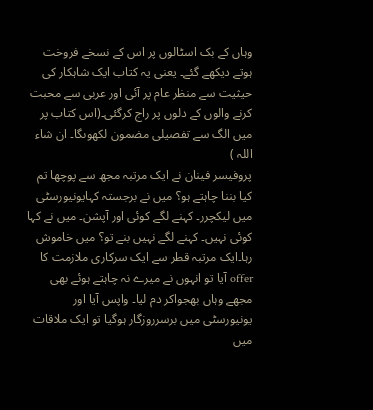وہاں کے بک اسٹالوں پر اس کے نسخے فروخت ہوتے دیکھے گئے۔ یعنی یہ کتاب ایک شاہکار کی حیثیت سے منظر عام پر آئی اور عربی سے محبت کرنے والوں کے دلوں پر راج کرگئی۔(اس کتاب پر میں الگ سے تفصیلی مضمون لکھوںگا۔ ان شاء اللہ )
پروفیسر فینان نے ایک مرتبہ مجھ سے پوچھا تم کیا بننا چاہتے ہو؟ میں نے برجستہ کہایونیورسٹی میں لیکچرر۔ کہنے لگے کوئی اور آپشن۔ میں نے کہا کوئی نہیں۔ کہنے لگے نہیں بنے تو؟ میں خاموش رہا۔ایک مرتبہ قطر سے ایک سرکاری ملازمت کا offer آیا تو انہوں نے میرے نہ چاہتے ہوئے بھی مجھے وہاں بھجواکر دم لیا۔ واپس آیا اور یونیورسٹی میں برسرروزگار ہوگیا تو ایک ملاقات میں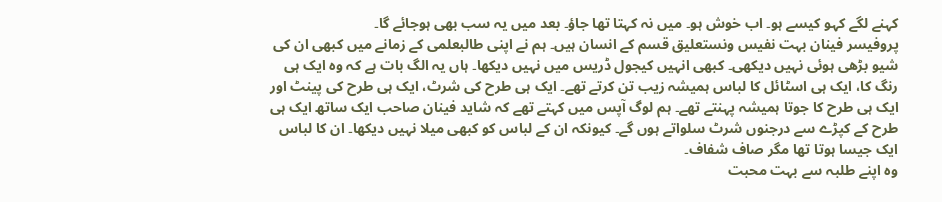کہنے لگے کہو کیسے ہو۔ اب خوش ہو۔ میں نہ کہتا تھا جاؤ۔ بعد میں یہ سب بھی ہوجائے گا۔
پروفیسر فینان بہت نفیس ونستعلیق قسم کے انسان ہیں۔ ہم نے اپنی طالبعلمی کے زمانے میں کبھی ان کی شیو بڑھی ہوئی نہیں دیکھی۔ کبھی انہیں کیجول ڈریس میں نہیں دیکھا۔ ہاں یہ الگ بات ہے کہ وہ ایک ہی رنگ کا، ایک ہی اسٹائل کا لباس ہمیشہ زیب تن کرتے تھے۔ ایک ہی طرح کی شرٹ، ایک ہی طرح کی پینٹ اور ایک ہی طرح کا جوتا ہمیشہ پہنتے تھے۔ ہم لوگ آپس میں کہتے تھے کہ شاید فینان صاحب ایک ساتھ ایک ہی طرح کے کپڑے سے درجنوں شرٹ سلواتے ہوں گے۔ کیونکہ ان کے لباس کو کبھی میلا نہیں دیکھا۔ ان کا لباس ایک جیسا ہوتا تھا مگر صاف شفاف۔
وہ اپنے طلبہ سے بہت محبت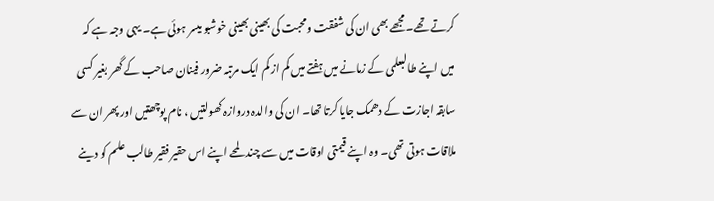کرتے تھے۔مجھے بھی ان کی شفقت ومحبت کی بھینی بھینی خوشبو میسر ہوئی ہے۔ یہی وجہ ہے کہ میں اپنے طالبعلمی کے زمانے میں ہفتے میں کم از کم ایک مرتبہ ضرور فینان صاحب کے گھر بغیر کسی سابقہ اجازت کے دھمک جایا کرتا تھا۔ ان کی والدہ دروازہ کھولتیں ، نام پوچھتیں اور پھر ان سے ملاقات ہوتی تھی۔ وہ اپنے قیمتی اوقات میں سے چند لمحے اپنے اس حقیر فقیر طالب علم کو دینے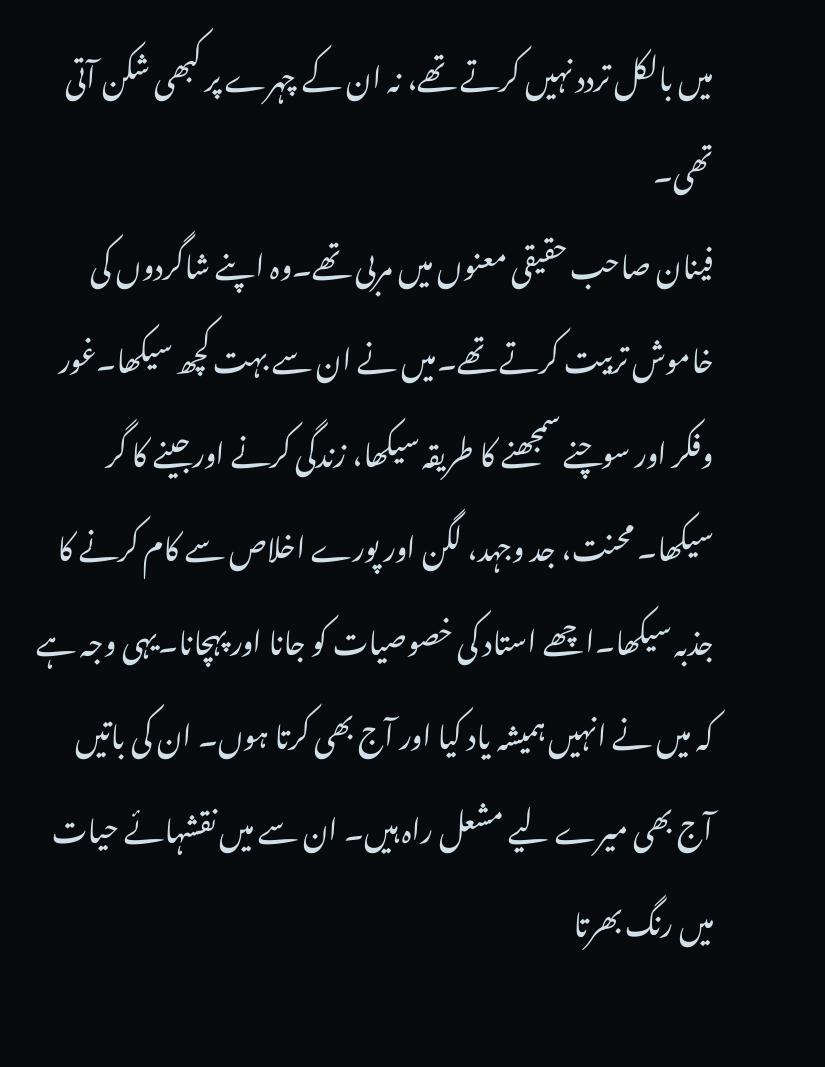میں بالکل تردد نہیں کرتے تھے، نہ ان کے چہرے پر کبھی شکن آتی تھی۔
فینان صاحب حقیقی معنوں میں مربی تھے۔وہ اپنے شاگردوں کی خاموش تربیت کرتے تھے۔میں نے ان سے بہت کچھ سیکھا۔غور وفکر اور سوچنے سمجھنے کا طریقہ سیکھا، زندگی کرنے اورجینے کا گر سیکھا۔ محنت، جد وجہد، لگن اور پورے اخلاص سے کام کرنے کا جذبہ سیکھا۔اچھے استاد کی خصوصیات کو جانا اور پہچانا۔یہی وجہ ہے کہ میں نے انہیں ہمیشہ یاد کیا اور آج بھی کرتا ہوں۔ ان کی باتیں آج بھی میرے لیے مشعل راہ ہیں۔ ان سے میں نقشہائے حیات میں رنگ بھرتا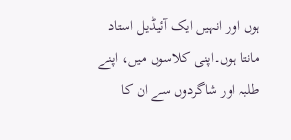ہوں اور انہیں ایک آئیڈیل استاد مانتا ہوں۔اپنی کلاسوں میں، اپنے طلبہ اور شاگردوں سے ان کا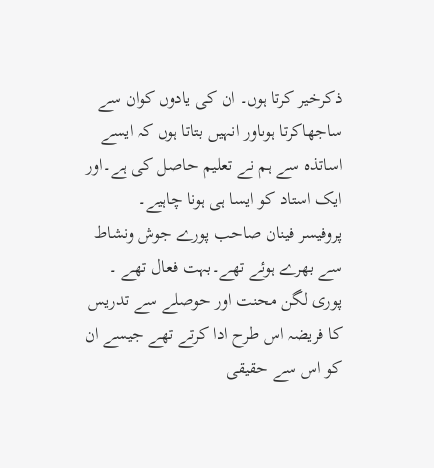ذکرخیر کرتا ہوں۔ ان کی یادوں کوان سے ساجھاکرتا ہوںاور انہیں بتاتا ہوں کہ ایسے اساتذہ سے ہم نے تعلیم حاصل کی ہے۔اور ایک استاد کو ایسا ہی ہونا چاہیے۔
پروفیسر فینان صاحب پورے جوش ونشاط سے بھرے ہوئے تھے۔بہت فعال تھے ۔ پوری لگن محنت اور حوصلے سے تدریس کا فریضہ اس طرح ادا کرتے تھے جیسے ان کو اس سے حقیقی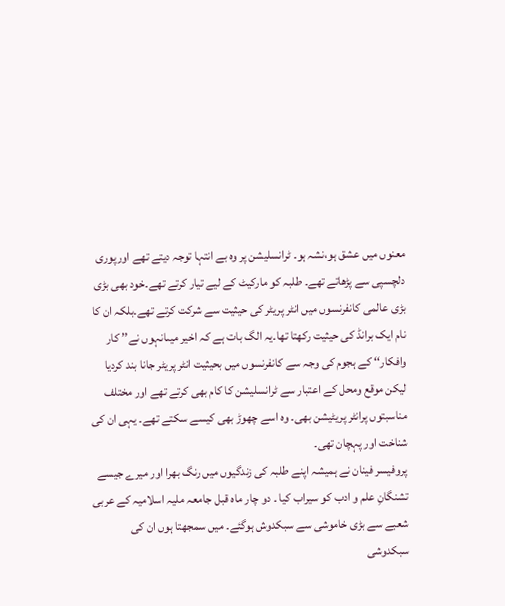معنوں میں عشق ہو،نشہ ہو۔ ٹرانسلیشن پر وہ بے انتہا توجہ دیتے تھے اورپوری دلچسپی سے پڑھاتے تھے۔ طلبہ کو مارکیٹ کے لیے تیار کرتے تھے۔خود بھی بڑی بڑی عالمی کانفرنسوں میں انٹر پریٹر کی حیثیت سے شرکت کرتے تھے۔بلکہ ان کا نام ایک برانڈ کی حیثیت رکھتا تھا۔یہ الگ بات ہے کہ اخیر میںانہوں نے’’ کار وافکار‘‘ کے ہجوم کی وجہ سے کانفرنسوں میں بحیثیت انٹر پریٹر جانا بند کردیا لیکن موقع ومحل کے اعتبار سے ٹرانسلیشن کا کام بھی کرتے تھے اور مختلف مناسبتوں پرانٹر پریٹیشن بھی۔ وہ اسے چھوڑ بھی کیسے سکتے تھے۔ یہی ان کی شناخت اور پہچان تھی۔
پروفیسر فینان نے ہمیشہ اپنے طلبہ کی زندگیوں میں رنگ بھرا اور میرے جیسے تشنگانِ علم و ادب کو سیراب کیا ۔ دو چار ماہ قبل جامعہ ملیہ اسلامیہ کے عربی شعبے سے بڑی خاموشی سے سبکدوش ہوگئے۔ میں سمجھتا ہوں ان کی سبکدوشی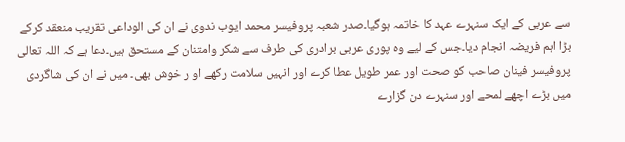سے عربی کے ایک سنہرے عہد کا خاتمہ ہوگیا۔صدر شعبہ پروفیسر محمد ایوب ندوی نے ان کی الوداعی تقریب منعقد کرکے بڑا اہم فریضہ انجام دیا۔جس کے لیے وہ پوری عربی برادری کی طرف سے شکر وامتنان کے مستحق ہیں۔دعا ہے کہ اللہ تعالی پروفیسر فینان صاحب کو صحت اور عمر طویل عطا کرے اور انہیں سلامت رکھے او ر خوش بھی۔ میں نے ان کی شاگردی میں بڑے اچھے لمحے اور سنہرے دن گزارے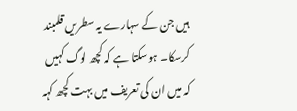ہیں جن کے سہارے یہ سطریں قلمبند کرسکا۔ ہوسکتا ہے کہ کچھ لوگ کہیں کہ میں ان کی تعریف میں بہت کچھ کہہ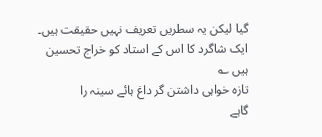گیا لیکن یہ سطریں تعریف نہیں حقیقت ہیں۔ ایک شاگرد کا اس کے استاد کو خراج تحسین ہیں ؎
تازہ خواہی داشتن گر داغ ہائے سینہ را
گاہے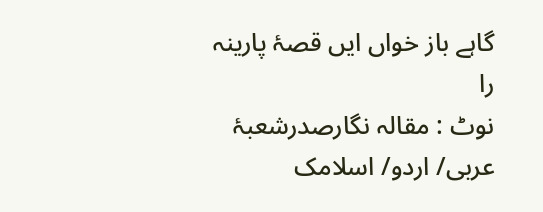گاہے باز خواں ایں قصۂ پارینہ را
نوٹ : مقالہ نگارصدرشعبۂ عربی/ اردو/ اسلامک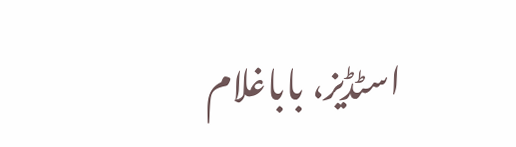اسٹڈیز، باباغلام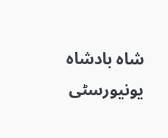شاہ بادشاہ یونیورسٹی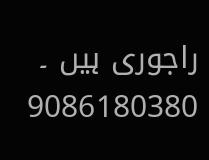راجوری ہیں ۔
9086180380